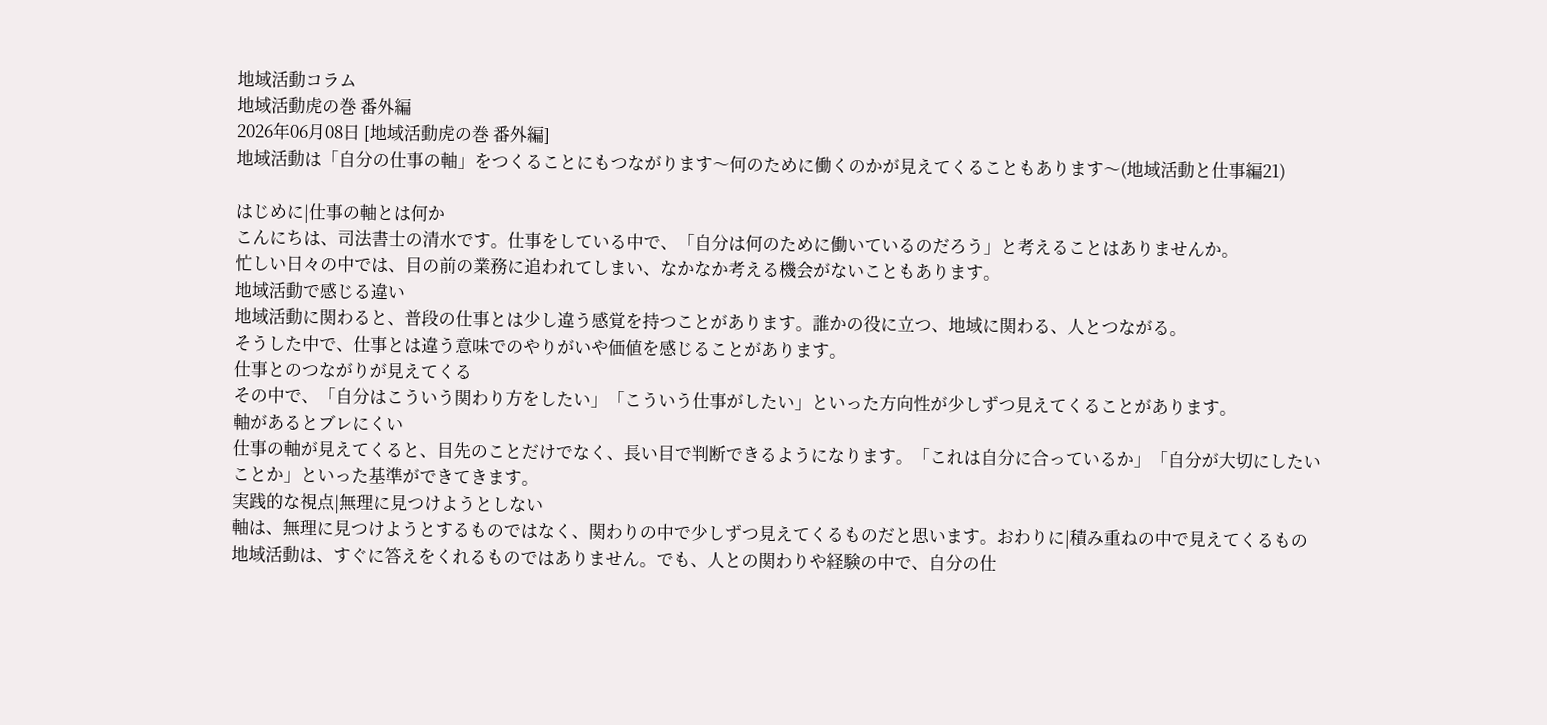地域活動コラム
地域活動虎の巻 番外編
2026年06月08日 [地域活動虎の巻 番外編]
地域活動は「自分の仕事の軸」をつくることにもつながります〜何のために働くのかが見えてくることもあります〜(地域活動と仕事編21)

はじめに|仕事の軸とは何か
こんにちは、司法書士の清水です。仕事をしている中で、「自分は何のために働いているのだろう」と考えることはありませんか。
忙しい日々の中では、目の前の業務に追われてしまい、なかなか考える機会がないこともあります。
地域活動で感じる違い
地域活動に関わると、普段の仕事とは少し違う感覚を持つことがあります。誰かの役に立つ、地域に関わる、人とつながる。
そうした中で、仕事とは違う意味でのやりがいや価値を感じることがあります。
仕事とのつながりが見えてくる
その中で、「自分はこういう関わり方をしたい」「こういう仕事がしたい」といった方向性が少しずつ見えてくることがあります。
軸があるとブレにくい
仕事の軸が見えてくると、目先のことだけでなく、長い目で判断できるようになります。「これは自分に合っているか」「自分が大切にしたいことか」といった基準ができてきます。
実践的な視点|無理に見つけようとしない
軸は、無理に見つけようとするものではなく、関わりの中で少しずつ見えてくるものだと思います。おわりに|積み重ねの中で見えてくるもの
地域活動は、すぐに答えをくれるものではありません。でも、人との関わりや経験の中で、自分の仕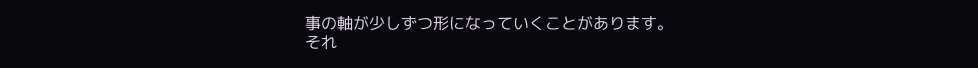事の軸が少しずつ形になっていくことがあります。
それ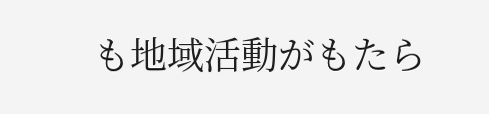も地域活動がもたら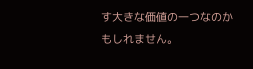す大きな価値の一つなのかもしれません。